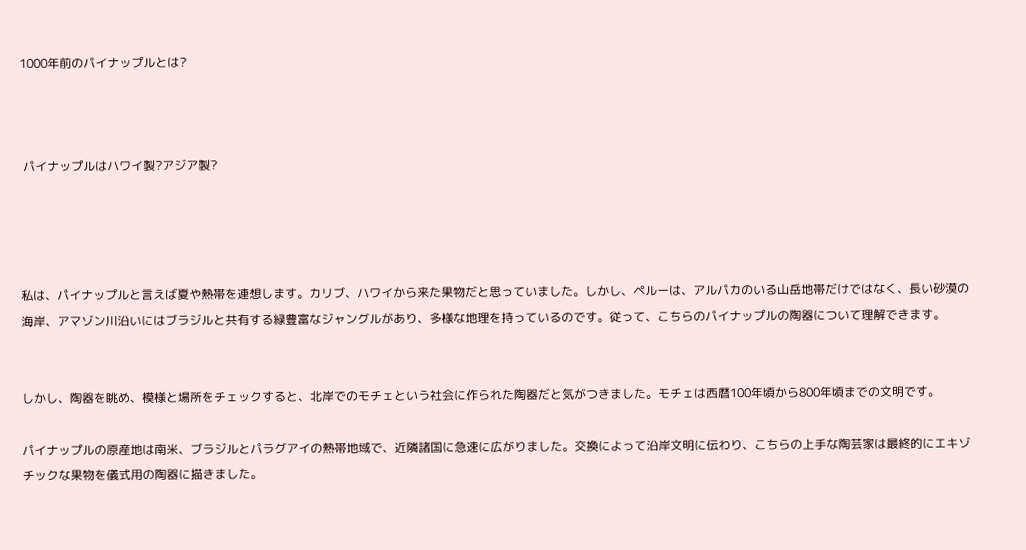1000年前のパイナップルとは?



 パイナップルはハワイ製?アジア製?




私は、パイナップルと言えば夏や熱帯を連想します。カリブ、ハワイから来た果物だと思っていました。しかし、ペルーは、アルパカのいる山岳地帯だけではなく、長い砂漠の海岸、アマゾン川沿いにはブラジルと共有する緑豊富なジャングルがあり、多様な地理を持っているのです。従って、こちらのパイナップルの陶器について理解できます。


しかし、陶器を眺め、模様と場所をチェックすると、北岸でのモチェという社会に作られた陶器だと気がつきました。モチェは西暦100年頃から800年頃までの文明です。

パイナップルの原産地は南米、ブラジルとパラグアイの熱帯地域で、近隣諸国に急速に広がりました。交換によって沿岸文明に伝わり、こちらの上手な陶芸家は最終的にエキゾチックな果物を儀式用の陶器に描きました。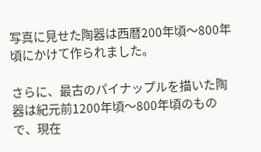写真に見せた陶器は西暦200年頃〜800年頃にかけて作られました。

さらに、最古のパイナップルを描いた陶器は紀元前1200年頃〜800年頃のもので、現在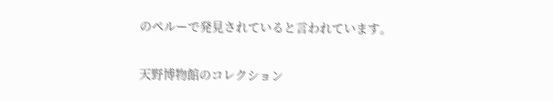のペルーで発見されていると言われています。

天野博物館のコレクション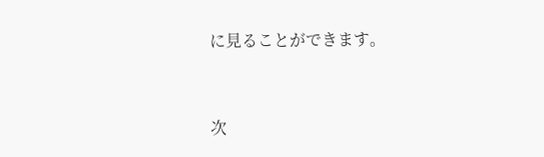に見ることができます。


次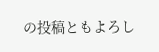の投稿ともよろし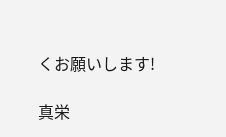くお願いします!

真栄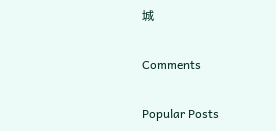城

Comments

Popular Posts